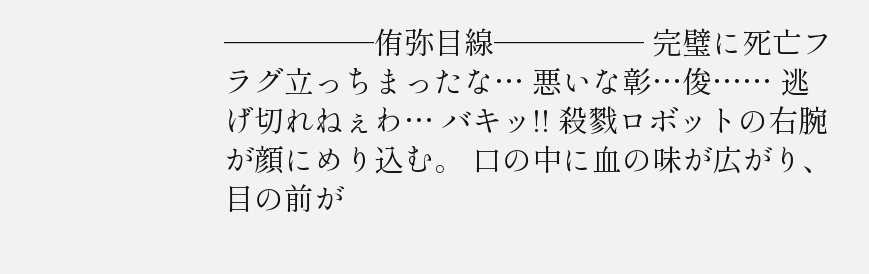─────侑弥目線───── 完璧に死亡フラグ立っちまったな… 悪いな彰…俊…… 逃げ切れねぇわ… バキッ!! 殺戮ロボットの右腕が顔にめり込む。 口の中に血の味が広がり、目の前が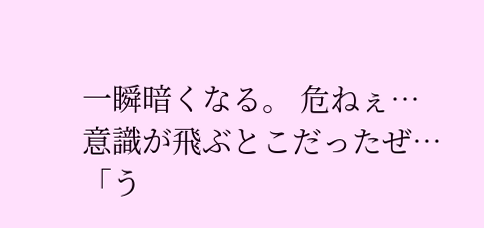一瞬暗くなる。 危ねぇ… 意識が飛ぶとこだったぜ… 「う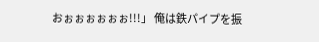おぉぉぉぉぉぉ!!!」 俺は鉄パイプを振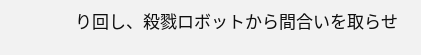り回し、殺戮ロボットから間合いを取らせ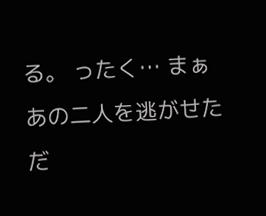る。 ったく… まぁあの二人を逃がせただ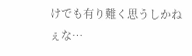けでも有り難く思うしかねぇな…